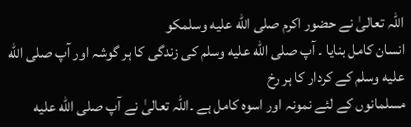اللہ تعالیٰ نے حضور اکرم صلى الله عليه وسلمکو
انسان کامل بنایا ۔ آپ صلى الله عليه وسلم کی زندگی کا ہر گوشہ اور آپ صلى الله عليه وسلم کے کردار کا ہر رخ
مسلمانوں کے لئے نمونہ اور اسوہ کامل ہے ۔اللہ تعالیٰ نے آپ صلى الله عليه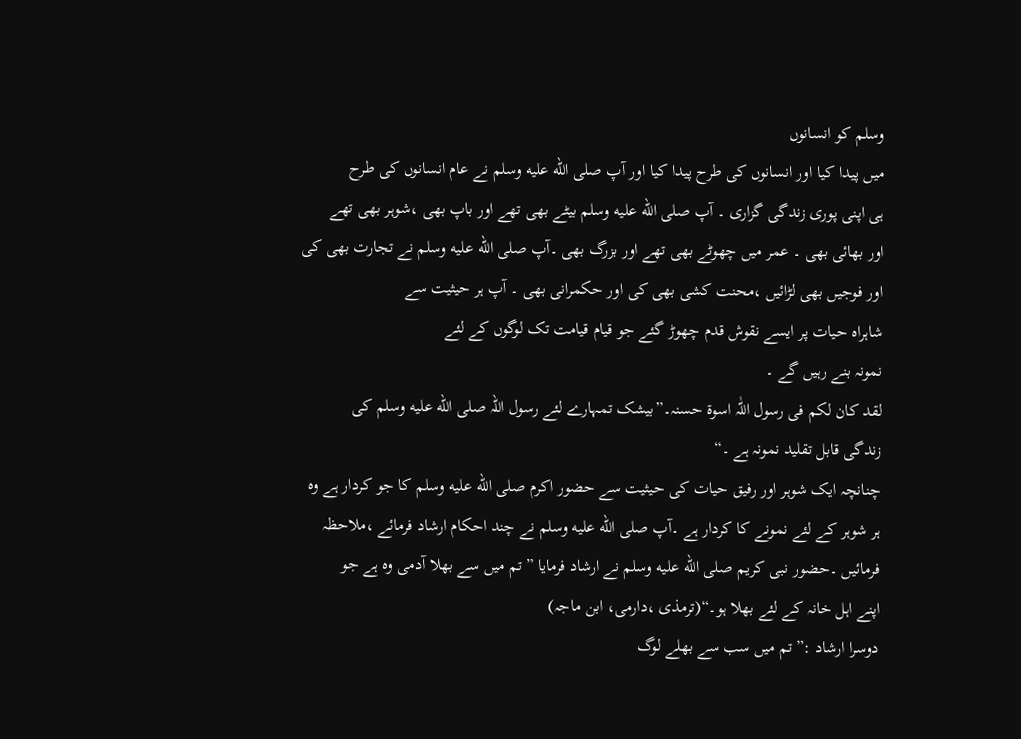وسلم کو انسانوں
میں پیدا کیا اور انسانوں کی طرح پیدا کیا اور آپ صلى الله عليه وسلم نے عام انسانوں کی طرح
ہی اپنی پوری زندگی گزاری ۔ آپ صلى الله عليه وسلم بیٹے بھی تھے اور باپ بھی ،شوہر بھی تھے
اور بھائی بھی ۔ عمر میں چھوٹے بھی تھے اور بزرگ بھی ۔آپ صلى الله عليه وسلم نے تجارت بھی کی
اور فوجیں بھی لڑائیں ،محنت کشی بھی کی اور حکمرانی بھی ۔ آپ ہر حیثیت سے
شاہراہ حیات پر ایسے نقوش قدم چھوڑ گئے جو قیام قیامت تک لوگوں کے لئے
نمونہ بنے رہیں گے ۔
لقد کان لکم فی رسول اللّٰہ اسوة حسنہ۔”بیشک تمہارے لئے رسول اللہ صلى الله عليه وسلم کی
زندگی قابل تقلید نمونہ ہے ۔“
چنانچہ ایک شوہر اور رفیق حیات کی حیثیت سے حضور اکرم صلى الله عليه وسلم کا جو کردار ہے وہ
ہر شوہر کے لئے نمونے کا کردار ہے ۔آپ صلى الله عليه وسلم نے چند احکام ارشاد فرمائے ،ملاحظہ
فرمائیں ۔حضور نبی کریم صلى الله عليه وسلم نے ارشاد فرمایا ”تم میں سے بھلا آدمی وہ ہے جو
اپنے اہل خانہ کے لئے بھلا ہو۔“(ترمذی ،دارمی، ابن ماجہ)
دوسرا ارشاد :”تم میں سب سے بھلے لوگ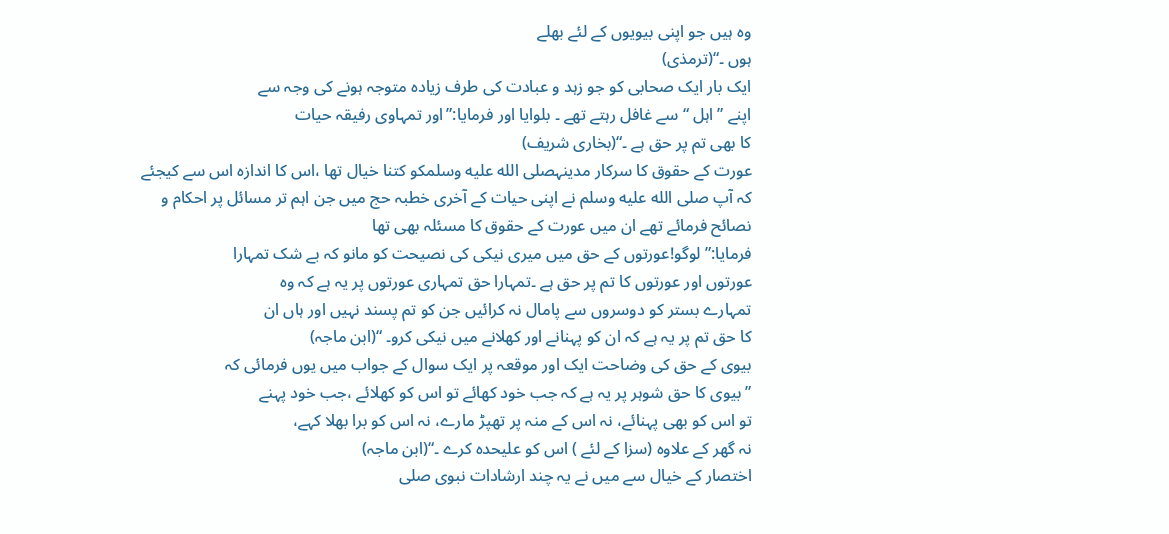وہ ہیں جو اپنی بیویوں کے لئے بھلے
ہوں ۔“(ترمذی)
ایک بار ایک صحابی کو جو زہد و عبادت کی طرف زیادہ متوجہ ہونے کی وجہ سے
اپنے ”اہل “ سے غافل رہتے تھے ۔ بلوایا اور فرمایا:”اور تمہاوی رفیقہ حیات
کا بھی تم پر حق ہے ۔“(بخاری شریف)
عورت کے حقوق کا سرکار مدینہصلى الله عليه وسلمکو کتنا خیال تھا ،اس کا اندازہ اس سے کیجئے
کہ آپ صلى الله عليه وسلم نے اپنی حیات کے آخری خطبہ حج میں جن اہم تر مسائل پر احکام و
نصائح فرمائے تھے ان میں عورت کے حقوق کا مسئلہ بھی تھا
فرمایا:”لوگو!عورتوں کے حق میں میری نیکی کی نصیحت کو مانو کہ بے شک تمہارا
عورتوں اور عورتوں کا تم پر حق ہے ۔تمہارا حق تمہاری عورتوں پر یہ ہے کہ وہ
تمہارے بستر کو دوسروں سے پامال نہ کرائیں جن کو تم پسند نہیں اور ہاں ان
کا حق تم پر یہ ہے کہ ان کو پہنانے اور کھلانے میں نیکی کرو۔ “(ابن ماجہ)
بیوی کے حق کی وضاحت ایک اور موقعہ پر ایک سوال کے جواب میں یوں فرمائی کہ
”بیوی کا حق شوہر پر یہ ہے کہ جب خود کھائے تو اس کو کھلائے ،جب خود پہنے
تو اس کو بھی پہنائے، نہ اس کے منہ پر تھپڑ مارے، نہ اس کو برا بھلا کہے،
نہ گھر کے علاوہ (سزا کے لئے ) اس کو علیحدہ کرے ۔“(ابن ماجہ)
اختصار کے خیال سے میں نے یہ چند ارشادات نبوی صلى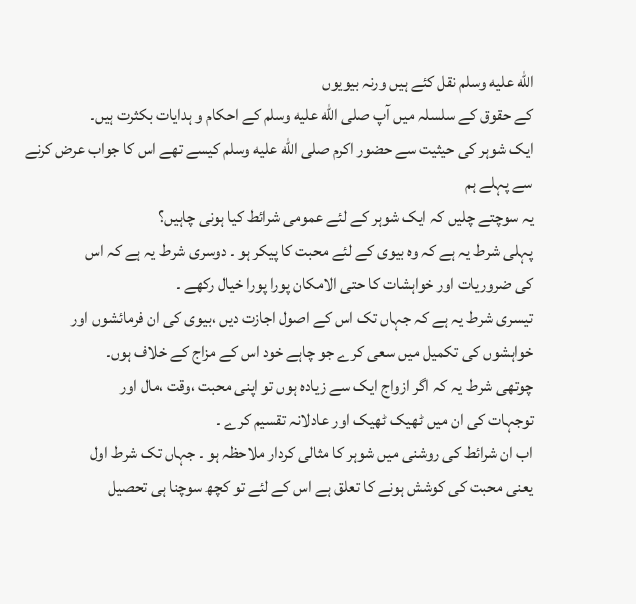الله عليه وسلم نقل کئے ہیں ورنہ بیویوں
کے حقوق کے سلسلہ میں آپ صلى الله عليه وسلم کے احکام و ہدایات بکثرت ہیں۔
ایک شوہر کی حیثیت سے حضور اکرم صلى الله عليه وسلم کیسے تھے اس کا جواب عرض کرنے سے پہلے ہم
یہ سوچتے چلیں کہ ایک شوہر کے لئے عمومی شرائط کیا ہونی چاہیں؟
پہلی شرط یہ ہے کہ وہ بیوی کے لئے محبت کا پیکر ہو ۔ دوسری شرط یہ ہے کہ اس
کی ضروریات اور خواہشات کا حتی الامکان پورا پورا خیال رکھے ۔
تیسری شرط یہ ہے کہ جہاں تک اس کے اصول اجازت دیں ،بیوی کی ان فرمائشوں اور
خواہشوں کی تکمیل میں سعی کرے جو چاہے خود اس کے مزاج کے خلاف ہوں۔
چوتھی شرط یہ کہ اگر ازواج ایک سے زیادہ ہوں تو اپنی محبت ،وقت ،مال اور
توجہات کی ان میں ٹھیک ٹھیک اور عادلانہ تقسیم کرے ۔
اب ان شرائط کی روشنی میں شوہر کا مثالی کردار ملاحظہ ہو ۔ جہاں تک شرط اول
یعنی محبت کی کوشش ہونے کا تعلق ہے اس کے لئے تو کچھ سوچنا ہی تحصیل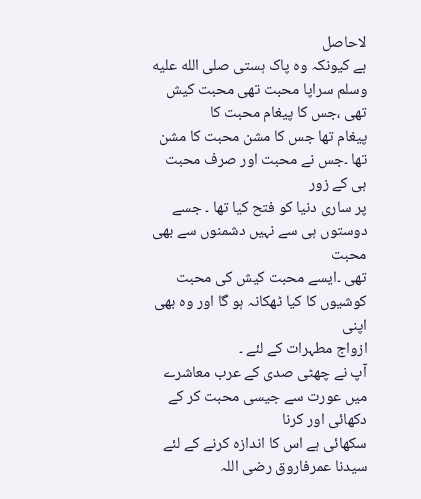لاحاصل
ہے کیونکہ وہ پاک ہستی صلى الله عليه وسلم سراپا محبت تھی محبت کیش تھی ،جس کا پیغام محبت کا
پیغام تھا جس کا مشن محبت کا مشن تھا ۔جس نے محبت اور صرف محبت ہی کے زور
پر ساری دنیا کو فتح کیا تھا ۔ جسے دوستوں ہی سے نہیں دشمنوں سے بھی محبت
تھی ۔ایسے محبت کیش کی محبت کوشیوں کا کیا ٹھکانہ ہو گا اور وہ بھی اپنی
ازواج مطہرات کے لئے ۔
آپ نے چھٹی صدی کے عرب معاشرے میں عورت سے جیسی محبت کر کے دکھائی اور کرنا
سکھائی ہے اس کا اندازہ کرنے کے لئے سیدنا عمرفاروق رضی اللہ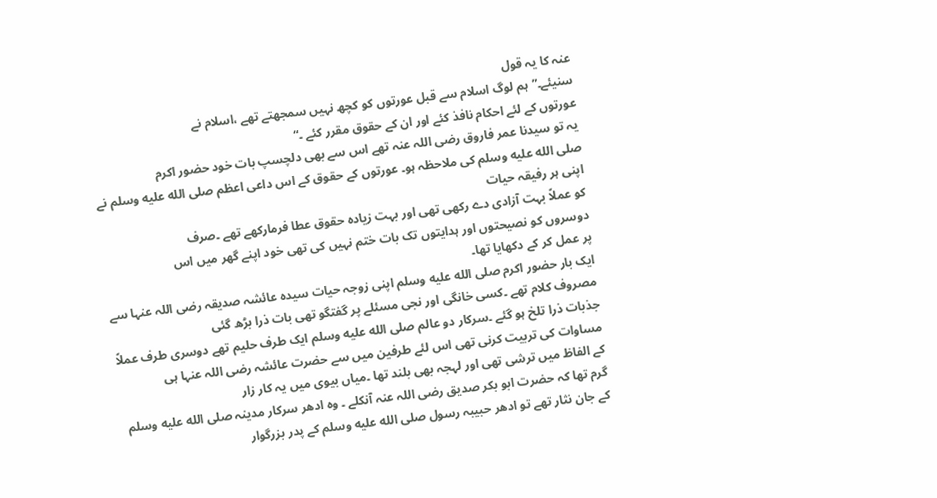عنہ کا یہ قول
سنیئے۔”ہم لوگ اسلام سے قبل عورتوں کو کچھ نہیں سمجھتے تھے ،اسلام نے
عورتوں کے لئے احکام نافذ کئے اور ان کے حقوق مقرر کئے ۔“
یہ تو سیدنا عمر فاروق رضی اللہ عنہ تھے اس سے بھی دلچسپ بات خود حضور اکرم
صلى الله عليه وسلم کی ملاحظہ ہو۔ عورتوں کے حقوق کے اس داعی اعظم صلى الله عليه وسلم نے اپنی ہر رفیقہ حیات
کو عملاً بہت آزادی دے رکھی تھی اور بہت زیادہ حقوق عطا فرمارکھے تھے ۔صرف
دوسروں کو نصیحتوں اور ہدایتوں تک بات ختم نہیں کی تھی خود اپنے گھر میں اس
پر عمل کر کے دکھایا تھا۔
ایک بار حضور اکرم صلى الله عليه وسلم اپنی زوجہ حیات سیدہ عائشہ صدیقہ رضی اللہ عنہا سے
مصروف کلام تھے ۔کسی خانگی اور نجی مسئلے پر گفتگو تھی بات ذرا بڑھ گئی
جذبات ذرا تلخ ہو گئے ۔سرکار دو عالم صلى الله عليه وسلم ایک طرف حلیم تھے دوسری طرف عملاً
مساوات کی تربیت کرنی تھی اس لئے طرفین میں سے حضرت عائشہ رضی اللہ عنہا ہی
کے الفاظ میں ترشی تھی اور لہجہ بھی بلند تھا ۔میاں بیوی میں یہ کار زار
گرم تھا کہ حضرت ابو بکر صدیق رضی اللہ عنہ آنکلے ۔ وہ ادھر سرکار مدینہ صلى الله عليه وسلم
کے جان نثار تھے تو ادھر حبیبہ رسول صلى الله عليه وسلم کے پدر بزرگوار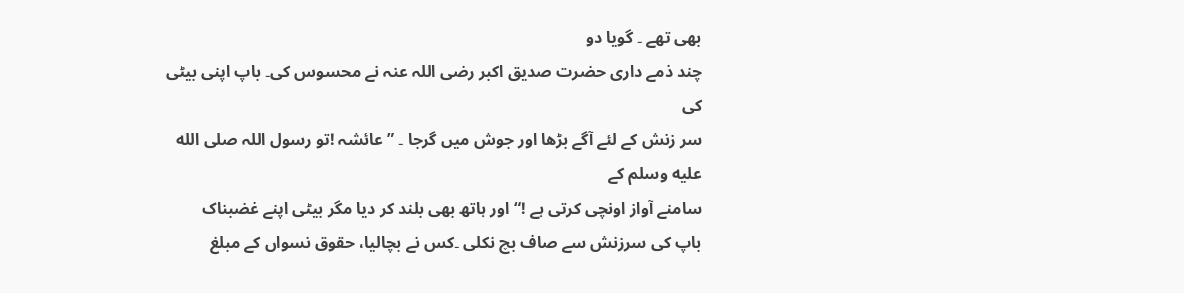بھی تھے ۔ گویا دو
چند ذمے داری حضرت صدیق اکبر رضی اللہ عنہ نے محسوس کی۔ باپ اپنی بیٹی کی
سر زنش کے لئے آگے بڑھا اور جوش میں گرجا ۔ ”عائشہ !تو رسول اللہ صلى الله عليه وسلم کے
سامنے آواز اونچی کرتی ہے !“اور ہاتھ بھی بلند کر دیا مگر بیٹی اپنے غضبناک
باپ کی سرزنش سے صاف بچ نکلی ۔کس نے بچالیا، حقوق نسواں کے مبلغ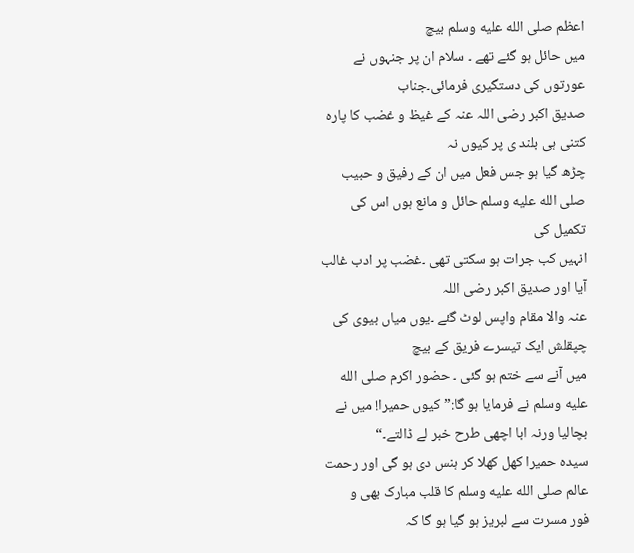اعظم صلى الله عليه وسلم بیچ
میں حائل ہو گئے تھے ۔ سلام ان پر جنہوں نے عورتوں کی دستگیری فرمائی۔جناب
صدیق اکبر رضی اللہ عنہ کے غیظ و غضب کا پارہ کتنی ہی بلند ی پر کیوں نہ
چڑھ گیا ہو جس فعل میں ان کے رفیق و حبیب صلى الله عليه وسلم حائل و مانع ہوں اس کی تکمیل کی
انہیں کب جرات ہو سکتی تھی ۔غضب پر ادب غالب آیا اور صدیق اکبر رضی اللہ
عنہ والا مقام واپس لوٹ گئے ۔یوں میاں بیوی کی چپقلش ایک تیسرے فریق کے بیچ
میں آنے سے ختم ہو گئی ۔ حضور اکرم صلى الله عليه وسلم نے فرمایا ہو گا:”کیوں حمیرا! میں نے
بچالیا ورنہ ابا اچھی طرح خبر لے ڈالتے۔“
سیدہ حمیرا کھل کھلا کر ہنس دی ہو گی اور رحمت عالم صلى الله عليه وسلم کا قلب مبارک بھی و
فور مسرت سے لبریز ہو گیا ہو گا کہ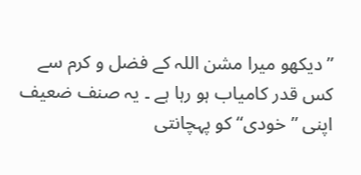”دیکھو میرا مشن اللہ کے فضل و کرم سے
کس قدر کامیاب ہو رہا ہے ۔ یہ صنف ضعیف اپنی ”خودی“ کو پہچانتی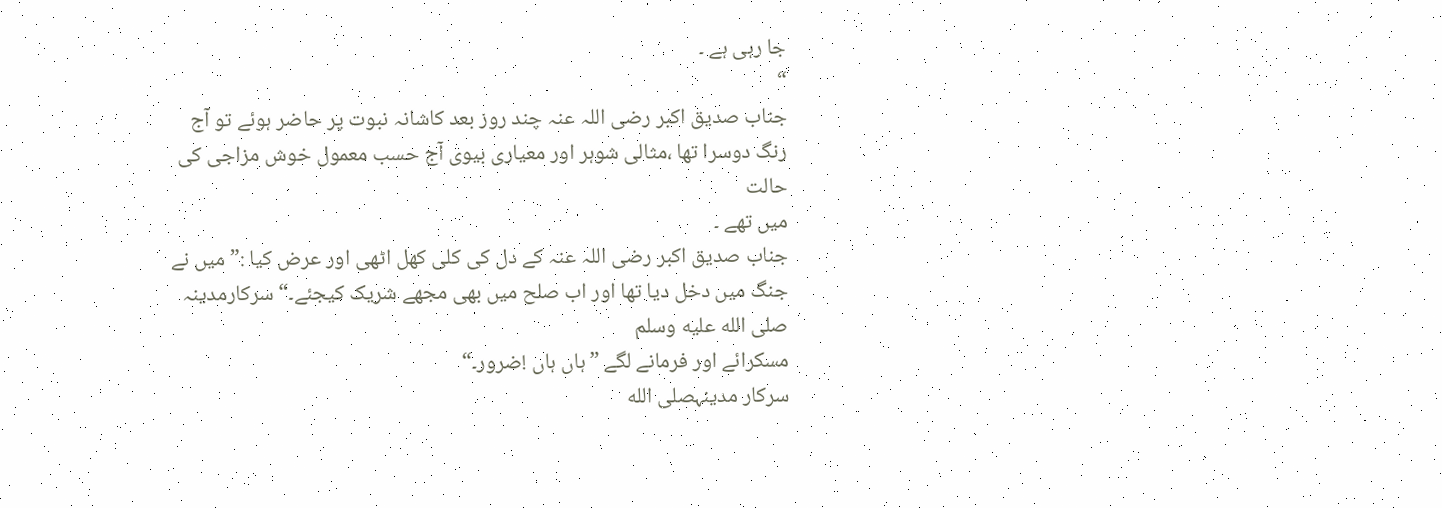جا رہی ہے ۔
“
جناب صدیق اکبر رضی اللہ عنہ چند روز بعد کاشانہ نبوت پر حاضر ہوئے تو آج
رنگ دوسرا تھا ،مثالی شوہر اور معیاری بیوی آج حسب معمول خوش مزاجی کی حالت
میں تھے ۔
جناب صدیق اکبر رضی اللہ عنہ کے دل کی کلی کھل اٹھی اور عرض کیا :” میں نے
جنگ میں دخل دیا تھا اور اب صلح میں بھی مجھے شریک کیجئے۔“سرکارمدینہ صلى الله عليه وسلم
مسکرائے اور فرمانے لگے ”ہاں ہاں !ضرور۔“
سرکار مدینہصلى الله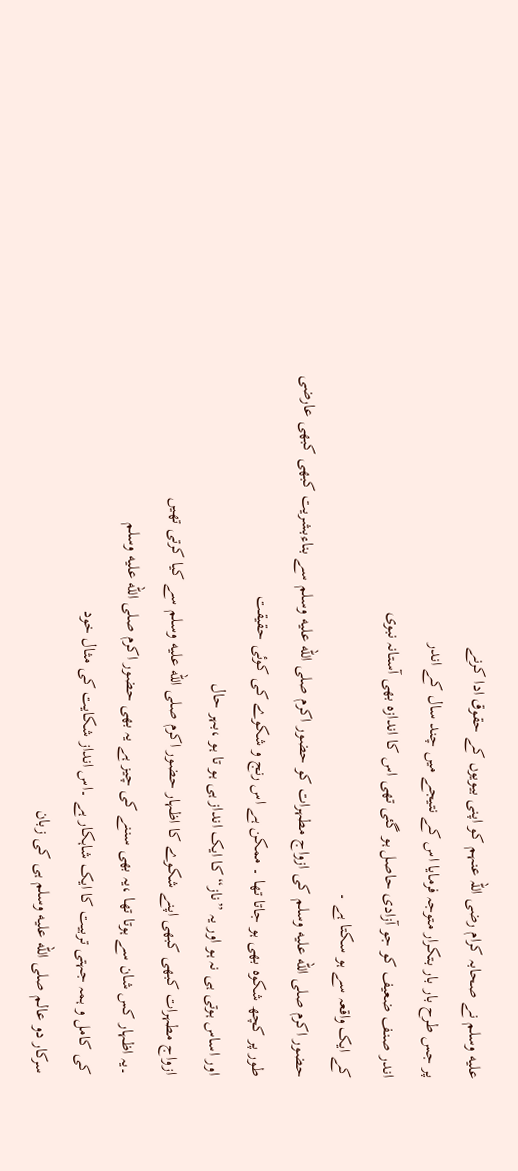عليه وسلم نے صحابہ کرام رضی اللہ عنہم کو اپنی بیویوں کے حقوق ادا کرنے
پر جس طرح بار بار بتکرار متوجہ فرمایا اس کے نتیجے میں چند سال کے اندر
اندر صنف ضعیف کو جو آزادی حاصل ہو گئی تھی اس کا اندازہ بھی آستانہ نبوی
کے ایک واقعہ سے ہو سکتا ہے ۔
حضور اکرم صلى الله عليه وسلم کی ازواج مطہرات کو حضور اکرم صلى الله عليه وسلم سے بناءبشریت کبھی کبھی عارضی
طور پر کچھ شکوہ بھی ہو جاتا تھا ۔ ممکن ہے اس رنج و شکوے کی کوئی حقیقت
اور اساس ہوتی ہی نہ ہو اور یہ ”ناز“کا ایک انداز ہی ہو تا ہو ،بہر حال
ازواج مطہرات کبھی کبھی اپنے شکوے کا اظہار حضور اکرم صلى الله عليه وسلم سے کیا کرتی تھیں
۔یہ اظہار کس شان سے ہوتا تھا ،یہ بھی سننے کی چیز ہے یہ بھی حضور اکرم صلى الله عليه وسلم
کی کامل و ہمہ جہتی تربیت کا ایک شاہکار ہے ۔اس انداز شکایت کی مثال خود
سرکار دو عالم صلى الله عليه وسلم ہی کی زبان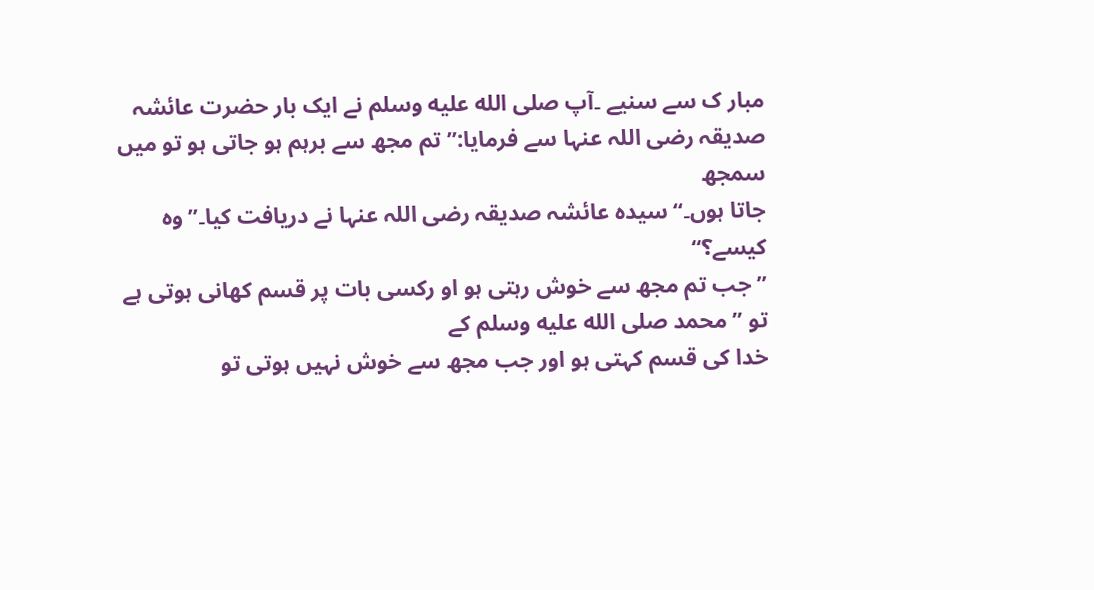مبار ک سے سنیے ۔آپ صلى الله عليه وسلم نے ایک بار حضرت عائشہ
صدیقہ رضی اللہ عنہا سے فرمایا:” تم مجھ سے برہم ہو جاتی ہو تو میں سمجھ
جاتا ہوں۔“سیدہ عائشہ صدیقہ رضی اللہ عنہا نے دریافت کیا۔”وہ کیسے؟“
”جب تم مجھ سے خوش رہتی ہو او رکسی بات پر قسم کھانی ہوتی ہے تو ”محمد صلى الله عليه وسلم کے
خدا کی قسم کہتی ہو اور جب مجھ سے خوش نہیں ہوتی تو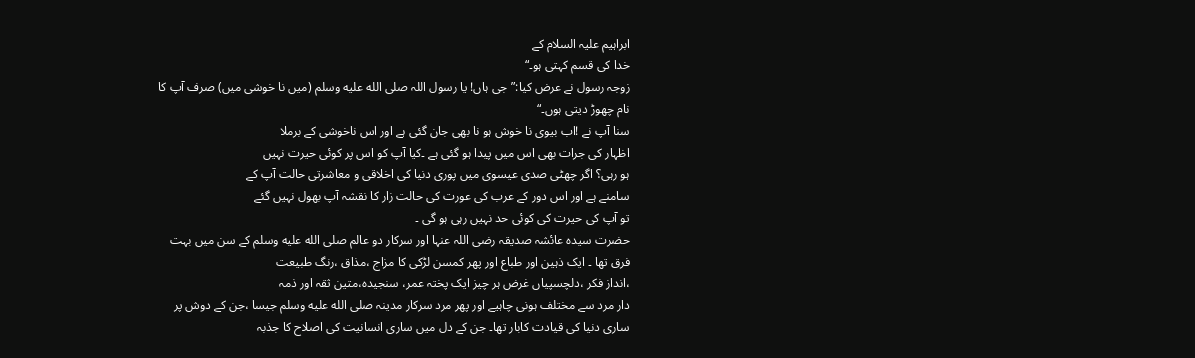ابراہیم علیہ السلام کے
خدا کی قسم کہتی ہو۔“
زوجہ رسول نے عرض کیا:”جی ہاں! یا رسول اللہ صلى الله عليه وسلم (میں نا خوشی میں) صرف آپ کا
نام چھوڑ دیتی ہوں۔“
سنا آپ نے !اب بیوی نا خوش ہو نا بھی جان گئی ہے اور اس ناخوشی کے برملا
اظہار کی جرات بھی اس میں پیدا ہو گئی ہے ۔کیا آپ کو اس پر کوئی حیرت نہیں
ہو رہی؟ اگر چھٹی صدی عیسوی میں پوری دنیا کی اخلاقی و معاشرتی حالت آپ کے
سامنے ہے اور اس دور کے عرب کی عورت کی حالت زار کا نقشہ آپ بھول نہیں گئے
تو آپ کی حیرت کی کوئی حد نہیں رہی ہو گی ۔
حضرت سیدہ عائشہ صدیقہ رضی اللہ عنہا اور سرکار دو عالم صلى الله عليه وسلم کے سن میں بہت
فرق تھا ۔ ایک ذہین اور طباع اور پھر کمسن لڑکی کا مزاج ،مذاق ،رنگ طبیعت
،انداز فکر ،دلچسپیاں غرض ہر چیز ایک پختہ عمر، سنجیدہ،متین ثقہ اور ذمہ
دار مرد سے مختلف ہونی چاہیے اور پھر مرد سرکار مدینہ صلى الله عليه وسلم جیسا ،جن کے دوش پر
ساری دنیا کی قیادت کابار تھا۔ جن کے دل میں ساری انسانیت کی اصلاح کا جذبہ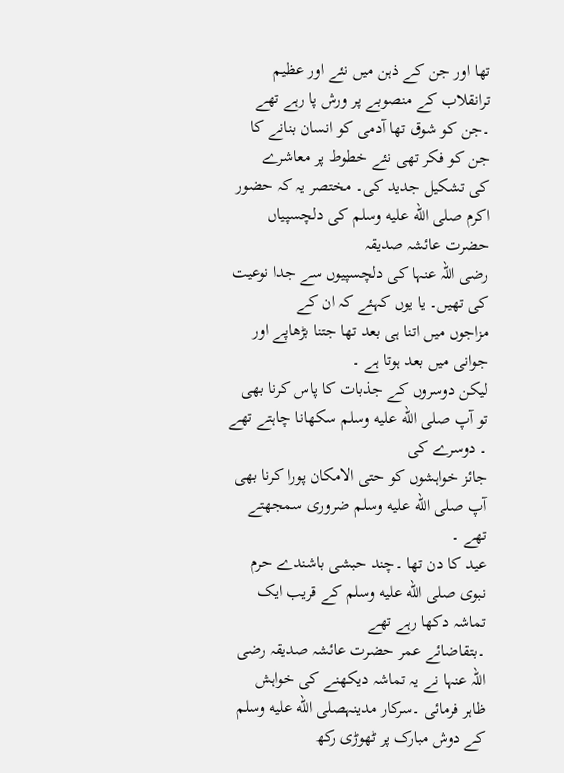تھا اور جن کے ذہن میں نئے اور عظیم ترانقلاب کے منصوبے پر ورش پا رہے تھے
۔جن کو شوق تھا آدمی کو انسان بنانے کا جن کو فکر تھی نئے خطوط پر معاشرے
کی تشکیل جدید کی۔ مختصر یہ کہ حضور اکرم صلى الله عليه وسلم کی دلچسپیاں حضرت عائشہ صدیقہ
رضی اللہ عنہا کی دلچسپیوں سے جدا نوعیت کی تھیں۔ یا یوں کہئے کہ ان کے
مزاجوں میں اتنا ہی بعد تھا جتنا بڑھاپے اور جوانی میں بعد ہوتا ہے ۔
لیکن دوسروں کے جذبات کا پاس کرنا بھی تو آپ صلى الله عليه وسلم سکھانا چاہتے تھے ۔ دوسرے کی
جائز خواہشوں کو حتی الامکان پورا کرنا بھی آپ صلى الله عليه وسلم ضروری سمجھتے تھے ۔
عید کا دن تھا ۔چند حبشی باشندے حرم نبوی صلى الله عليه وسلم کے قریب ایک تماشہ دکھا رہے تھے
۔بتقاضائے عمر حضرت عائشہ صدیقہ رضی اللہ عنہا نے یہ تماشہ دیکھنے کی خواہش
ظاہر فرمائی ۔سرکار مدینہصلى الله عليه وسلم کے دوش مبارک پر ٹھوڑی رکھ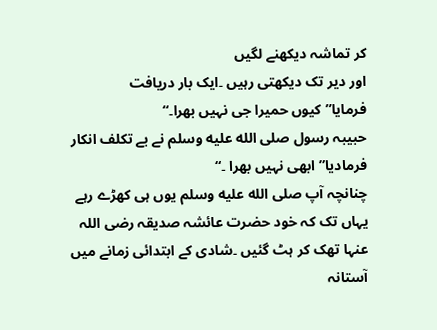کر تماشہ دیکھنے لگیں
اور دیر تک دیکھتی رہیں ۔ایک بار دریافت فرمایا”کیوں حمیرا جی نہیں بھرا۔“
حبیبہ رسول صلى الله عليه وسلم نے بے تکلف انکار فرمادیا”ابھی نہیں بھرا ۔“
چنانچہ آپ صلى الله عليه وسلم یوں ہی کھڑے رہے یہاں تک کہ خود حضرت عائشہ صدیقہ رضی اللہ
عنہا تھک کر ہٹ گئیں ۔شادی کے ابتدائی زمانے میں آستانہ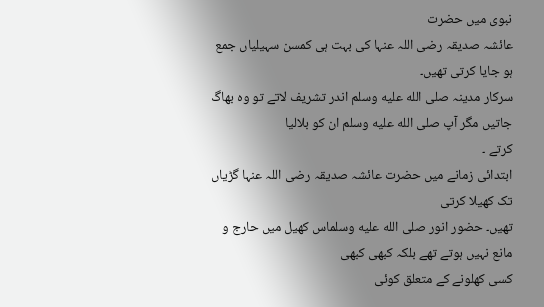نبوی میں حضرت
عائشہ صدیقہ رضی اللہ عنہا کی بہت ہی کمسن سہیلیاں جمع ہو جایا کرتی تھیں۔
سرکار مدینہ صلى الله عليه وسلم اندر تشریف لاتے تو وہ بھاگ جاتیں مگر آپ صلى الله عليه وسلم ان کو بلالیا
کرتے ۔
ابتدائی زمانے میں حضرت عائشہ صدیقہ رضی اللہ عنہا گڑیاں تک کھیلا کرتی
تھیں۔ حضور انور صلى الله عليه وسلماس کھیل میں حارج و مانع نہیں ہوتے تھے بلکہ کبھی کبھی
کسی کھلونے کے متعلق کوئی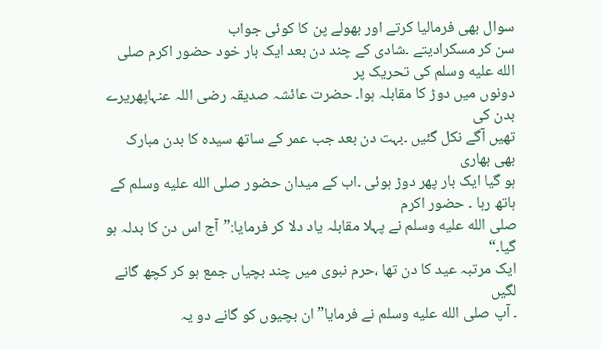سوال بھی فرمالیا کرتے اور بھولے پن کا کوئی جواب
سن کر مسکرادیتے ۔شادی کے چند دن بعد ایک بار خود حضور اکرم صلى الله عليه وسلم کی تحریک پر
دونوں میں دوڑ کا مقابلہ ہوا۔ حضرت عائشہ صدیقہ رضی اللہ عنہاپھریرے بدن کی
تھیں آگے نکل گئیں ۔بہت دن بعد جب عمر کے ساتھ سیدہ کا بدن مبارک بھی بھاری
ہو گیا ایک بار پھر دوڑ ہوئی ۔اب کے میدان حضور صلى الله عليه وسلم کے ہاتھ رہا ۔ حضور اکرم
صلى الله عليه وسلم نے پہلا مقابلہ یاد دلا کر فرمایا:”آج اس دن کا بدلہ ہو گیا۔“
ایک مرتبہ عید کا دن تھا ،حرم نبوی میں چند بچیاں جمع ہو کر کچھ گانے لگیں
۔ آپ صلى الله عليه وسلم نے فرمایا”ان بچیوں کو گانے دو یہ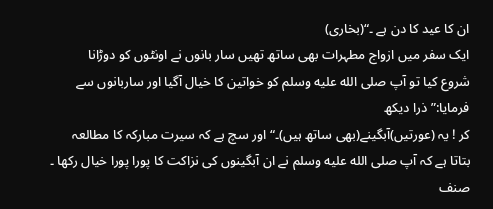ان کا عید کا دن ہے ۔“(بخاری)
ایک سفر میں ازواج مطہرات بھی ساتھ تھیں سار بانوں نے اونٹوں کو دوڑانا
شروع کیا تو آپ صلى الله عليه وسلم کو خواتین کا خیال آگیا اور ساربانوں سے فرمایا:”ذرا دیکھ
کر ! یہ (عورتیں)آبگینے(بھی ساتھ ہیں)۔“اور سچ ہے کہ سیرت مبارکہ کا مطالعہ
بتاتا ہے کہ آپ صلى الله عليه وسلم نے ان آبگینوں کی نزاکت کا پورا پورا خیال رکھا ۔ صنف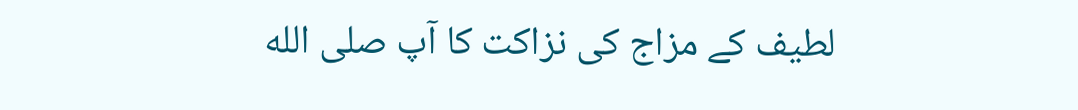لطیف کے مزاج کی نزاکت کا آپ صلى الله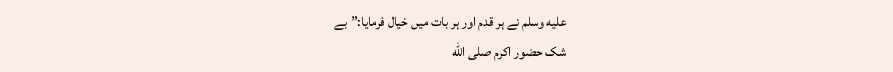عليه وسلم نے ہر قدم اور ہر بات میں خیال فرمایا:”بے
شک حضور اکرم صلى الله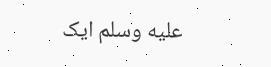عليه وسلم ایک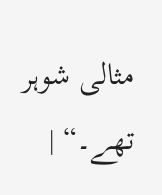مثالی شوہر تھے۔“ |